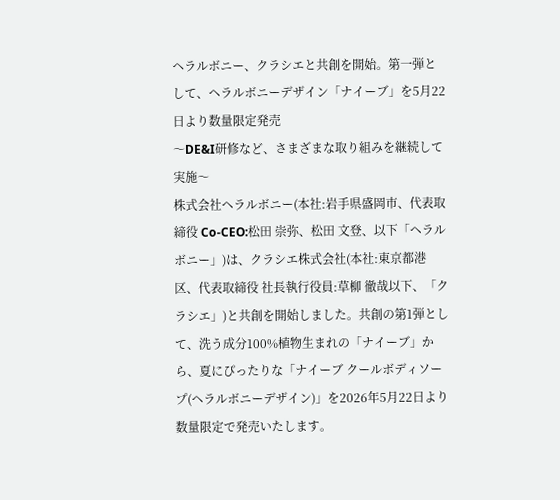ヘラルボニー、クラシエと共創を開始。第一弾として、ヘラルボニーデザイン「ナイーブ」を5月22日より数量限定発売
〜DE&I研修など、さまざまな取り組みを継続して実施〜
株式会社ヘラルボニー(本社:岩手県盛岡市、代表取締役 Co-CEO:松田 崇弥、松田 文登、以下「ヘラルボニー」)は、クラシエ株式会社(本社:東京都港区、代表取締役 社長執行役員:草柳 徹哉以下、「クラシエ」)と共創を開始しました。共創の第1弾として、洗う成分100%植物生まれの「ナイーブ」から、夏にぴったりな「ナイーブ クールボディソープ(ヘラルボニーデザイン)」を2026年5月22日より数量限定で発売いたします。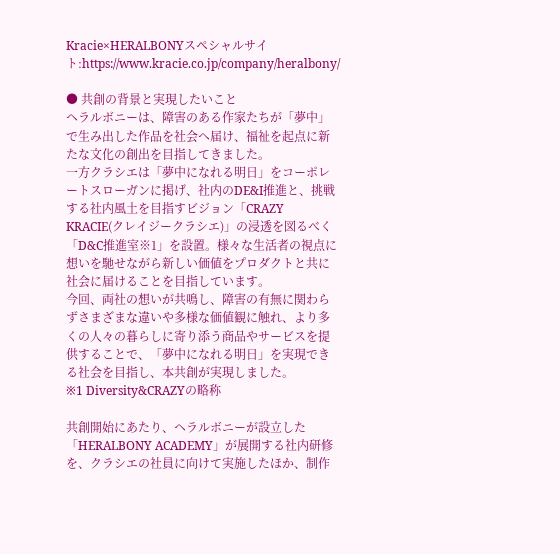Kracie×HERALBONYスペシャルサイト:https://www.kracie.co.jp/company/heralbony/

● 共創の背景と実現したいこと
ヘラルボニーは、障害のある作家たちが「夢中」で生み出した作品を社会へ届け、福祉を起点に新たな文化の創出を目指してきました。
一方クラシエは「夢中になれる明日」をコーポレートスローガンに掲げ、社内のDE&I推進と、挑戦する社内風土を目指すビジョン「CRAZY KRACIE(クレイジークラシエ)」の浸透を図るべく「D&C推進室※1」を設置。様々な生活者の視点に想いを馳せながら新しい価値をプロダクトと共に社会に届けることを目指しています。
今回、両社の想いが共鳴し、障害の有無に関わらずさまざまな違いや多様な価値観に触れ、より多くの人々の暮らしに寄り添う商品やサービスを提供することで、「夢中になれる明日」を実現できる社会を目指し、本共創が実現しました。
※1 Diversity&CRAZYの略称

共創開始にあたり、ヘラルボニーが設立した「HERALBONY ACADEMY」が展開する社内研修を、クラシエの社員に向けて実施したほか、制作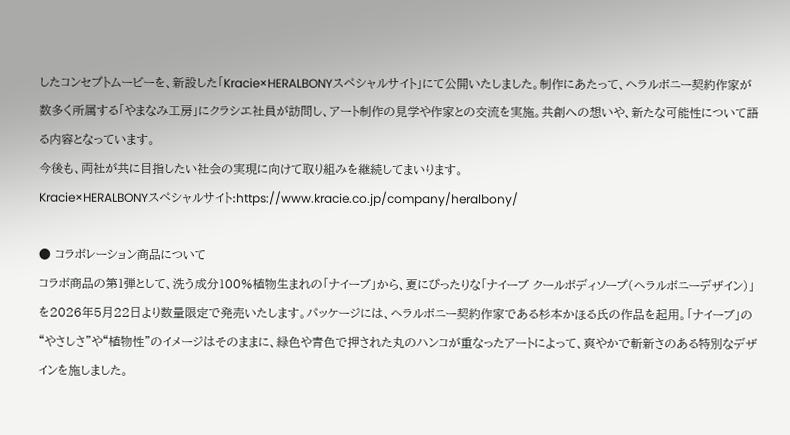したコンセプトムービーを、新設した「Kracie×HERALBONYスペシャルサイト」にて公開いたしました。制作にあたって、ヘラルボニー契約作家が数多く所属する「やまなみ工房」にクラシエ社員が訪問し、アート制作の見学や作家との交流を実施。共創への想いや、新たな可能性について語る内容となっています。
今後も、両社が共に目指したい社会の実現に向けて取り組みを継続してまいります。
Kracie×HERALBONYスペシャルサイト:https://www.kracie.co.jp/company/heralbony/

● コラボレーション商品について
コラボ商品の第1弾として、洗う成分100%植物生まれの「ナイーブ」から、夏にぴったりな「ナイーブ クールボディソープ(ヘラルボニーデザイン)」を2026年5月22日より数量限定で発売いたします。パッケージには、ヘラルボニー契約作家である杉本かほる氏の作品を起用。「ナイーブ」の“やさしさ”や“植物性”のイメージはそのままに、緑色や青色で押された丸のハンコが重なったアートによって、爽やかで斬新さのある特別なデザインを施しました。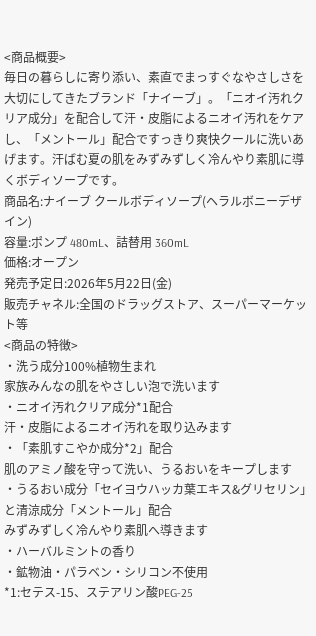<商品概要>
毎日の暮らしに寄り添い、素直でまっすぐなやさしさを大切にしてきたブランド「ナイーブ」。「ニオイ汚れクリア成分」を配合して汗・皮脂によるニオイ汚れをケアし、「メントール」配合ですっきり爽快クールに洗いあげます。汗ばむ夏の肌をみずみずしく冷んやり素肌に導くボディソープです。
商品名:ナイーブ クールボディソープ(ヘラルボニーデザイン)
容量:ポンプ 480mL、詰替用 360mL
価格:オープン
発売予定日:2026年5月22日(金)
販売チャネル:全国のドラッグストア、スーパーマーケット等
<商品の特徴>
・洗う成分100%植物生まれ
家族みんなの肌をやさしい泡で洗います
・ニオイ汚れクリア成分*1配合
汗・皮脂によるニオイ汚れを取り込みます
・「素肌すこやか成分*2」配合
肌のアミノ酸を守って洗い、うるおいをキープします
・うるおい成分「セイヨウハッカ葉エキス&グリセリン」と清涼成分「メントール」配合
みずみずしく冷んやり素肌へ導きます
・ハーバルミントの香り
・鉱物油・パラベン・シリコン不使用
*1:セテス-15、ステアリン酸PEG-25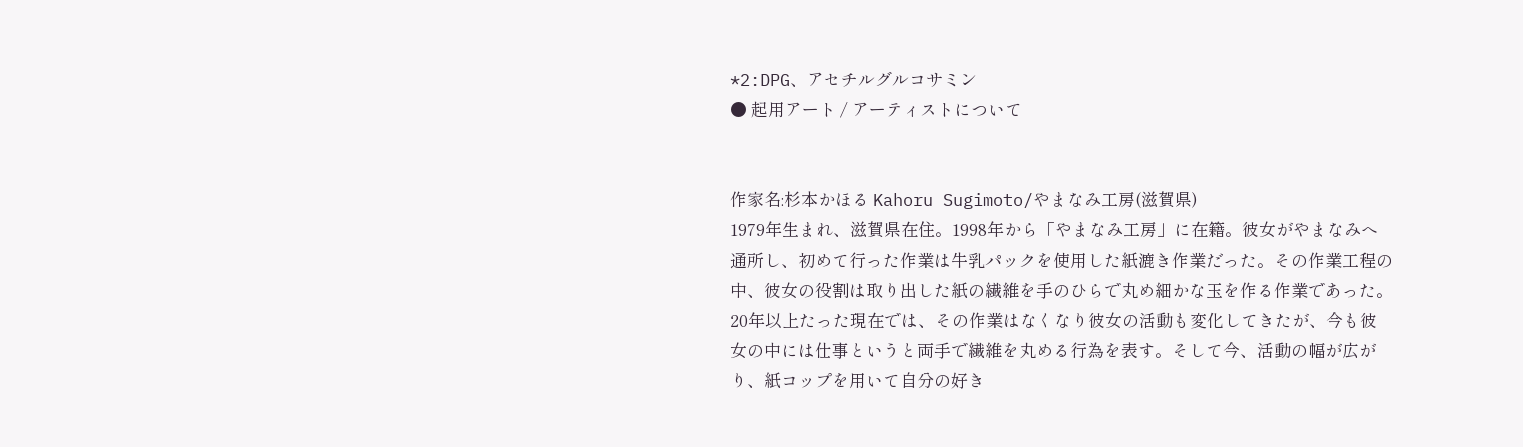*2:DPG、アセチルグルコサミン
● 起用アート / アーティストについて


作家名:杉本かほる Kahoru Sugimoto/やまなみ工房(滋賀県)
1979年生まれ、滋賀県在住。1998年から「やまなみ工房」に在籍。彼女がやまなみへ通所し、初めて行った作業は牛乳パックを使用した紙漉き作業だった。その作業工程の中、彼女の役割は取り出した紙の繊維を手のひらで丸め細かな玉を作る作業であった。20年以上たった現在では、その作業はなくなり彼女の活動も変化してきたが、今も彼女の中には仕事というと両手で繊維を丸める行為を表す。そして今、活動の幅が広がり、紙コップを用いて自分の好き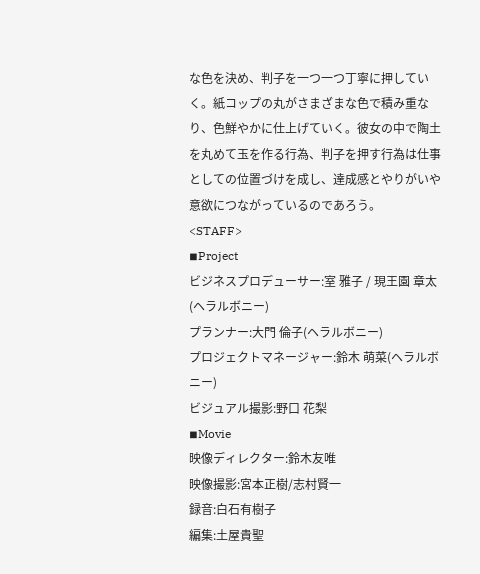な色を決め、判子を一つ一つ丁寧に押していく。紙コップの丸がさまざまな色で積み重なり、色鮮やかに仕上げていく。彼女の中で陶土を丸めて玉を作る行為、判子を押す行為は仕事としての位置づけを成し、達成感とやりがいや意欲につながっているのであろう。
<STAFF>
◾Project
ビジネスプロデューサー:室 雅子 / 現王園 章太(ヘラルボニー)
プランナー:大門 倫子(ヘラルボニー)
プロジェクトマネージャー:鈴木 萌菜(ヘラルボニー)
ビジュアル撮影:野口 花梨
◾Movie
映像ディレクター:鈴木友唯
映像撮影:宮本正樹/志村賢一
録音:白石有樹子
編集:土屋貴聖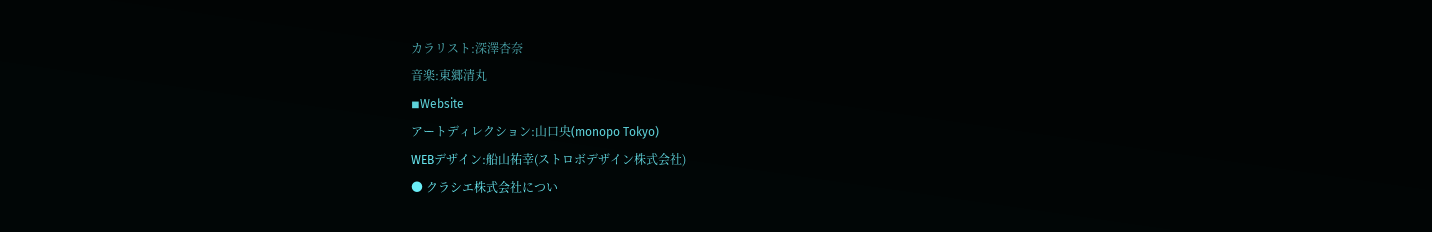カラリスト:深澤杏奈
音楽:東郷清丸
◾Website
アートディレクション:山口央(monopo Tokyo)
WEBデザイン:船山祐幸(ストロボデザイン株式会社)
● クラシエ株式会社につい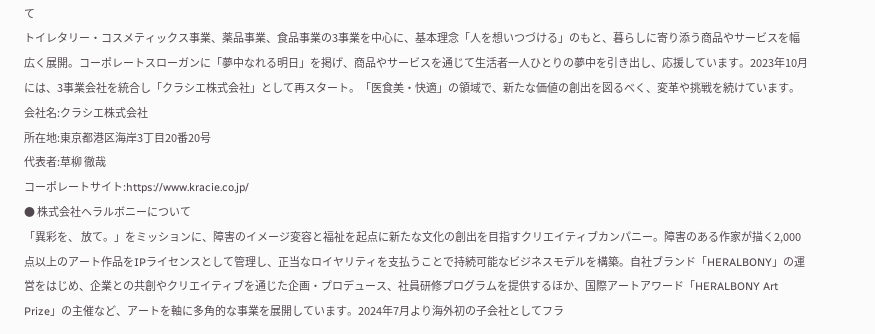て
トイレタリー・コスメティックス事業、薬品事業、食品事業の3事業を中心に、基本理念「人を想いつづける」のもと、暮らしに寄り添う商品やサービスを幅広く展開。コーポレートスローガンに「夢中なれる明日」を掲げ、商品やサービスを通じて生活者一人ひとりの夢中を引き出し、応援しています。2023年10月には、3事業会社を統合し「クラシエ株式会社」として再スタート。「医食美・快適」の領域で、新たな価値の創出を図るべく、変革や挑戦を続けています。
会社名:クラシエ株式会社
所在地:東京都港区海岸3丁目20番20号
代表者:草柳 徹哉
コーポレートサイト:https://www.kracie.co.jp/
● 株式会社ヘラルボニーについて
「異彩を、 放て。」をミッションに、障害のイメージ変容と福祉を起点に新たな文化の創出を目指すクリエイティブカンパニー。障害のある作家が描く2,000点以上のアート作品をIPライセンスとして管理し、正当なロイヤリティを支払うことで持続可能なビジネスモデルを構築。自社ブランド「HERALBONY」の運営をはじめ、企業との共創やクリエイティブを通じた企画・プロデュース、社員研修プログラムを提供するほか、国際アートアワード「HERALBONY Art Prize」の主催など、アートを軸に多角的な事業を展開しています。2024年7月より海外初の子会社としてフラ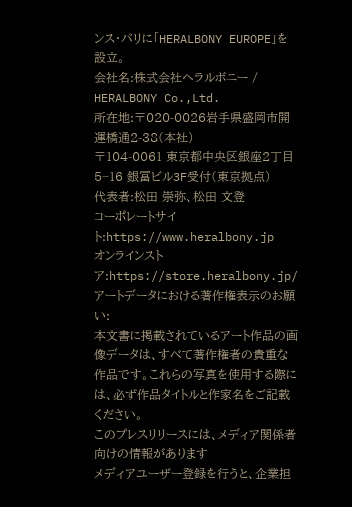ンス・パリに「HERALBONY EUROPE」を設立。
会社名:株式会社ヘラルボニー / HERALBONY Co.,Ltd.
所在地:〒020-0026岩手県盛岡市開運橋通2-38(本社)
〒104-0061 東京都中央区銀座2丁目5−16 銀冨ビル3F受付(東京拠点)
代表者:松田 崇弥、松田 文登
コーポレートサイト:https://www.heralbony.jp
オンラインストア:https://store.heralbony.jp/
アートデータにおける著作権表示のお願い:
本文書に掲載されているアート作品の画像データは、すべて著作権者の貴重な作品です。これらの写真を使用する際には、必ず作品タイトルと作家名をご記載ください。
このプレスリリースには、メディア関係者向けの情報があります
メディアユーザー登録を行うと、企業担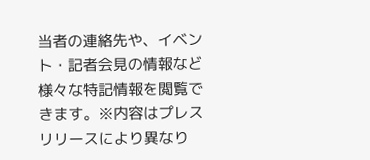当者の連絡先や、イベント・記者会見の情報など様々な特記情報を閲覧できます。※内容はプレスリリースにより異なり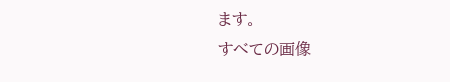ます。
すべての画像